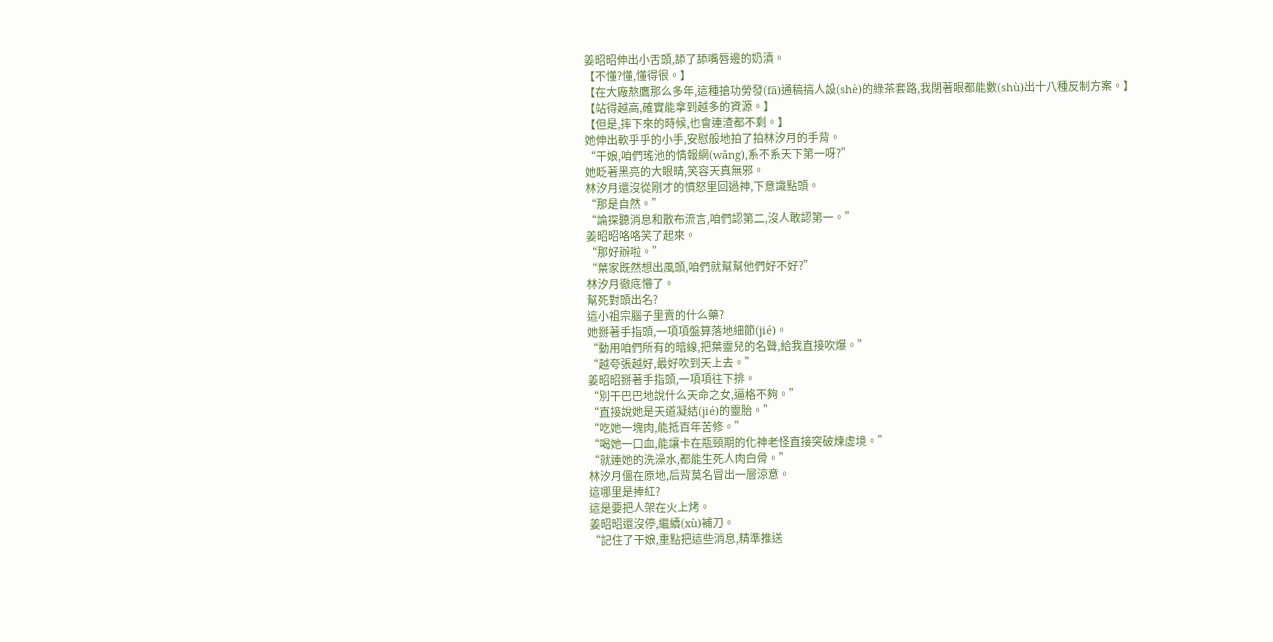姜昭昭伸出小舌頭,舔了舔嘴唇邊的奶漬。
【不懂?懂,懂得很。】
【在大廠熬鷹那么多年,這種搶功勞發(fā)通稿搞人設(shè)的綠茶套路,我閉著眼都能數(shù)出十八種反制方案。】
【站得越高,確實能拿到越多的資源。】
【但是,摔下來的時候,也會連渣都不剩。】
她伸出軟乎乎的小手,安慰般地拍了拍林汐月的手背。
“干娘,咱們瑤池的情報網(wǎng),系不系天下第一呀?”
她眨著黑亮的大眼睛,笑容天真無邪。
林汐月還沒從剛才的憤怒里回過神,下意識點頭。
“那是自然。”
“論探聽消息和散布流言,咱們認第二,沒人敢認第一。”
姜昭昭咯咯笑了起來。
“那好辦啦。”
“葉家既然想出風頭,咱們就幫幫他們好不好?”
林汐月徹底懵了。
幫死對頭出名?
這小祖宗腦子里賣的什么藥?
她掰著手指頭,一項項盤算落地細節(jié)。
“動用咱們所有的暗線,把葉靈兒的名聲,給我直接吹爆。”
“越夸張越好,最好吹到天上去。”
姜昭昭掰著手指頭,一項項往下排。
“別干巴巴地說什么天命之女,逼格不夠。”
“直接說她是天道凝結(jié)的靈胎。”
“吃她一塊肉,能抵百年苦修。”
“喝她一口血,能讓卡在瓶頸期的化神老怪直接突破煉虛境。”
“就連她的洗澡水,都能生死人肉白骨。”
林汐月僵在原地,后背莫名冒出一層涼意。
這哪里是捧紅?
這是要把人架在火上烤。
姜昭昭還沒停,繼續(xù)補刀。
“記住了干娘,重點把這些消息,精準推送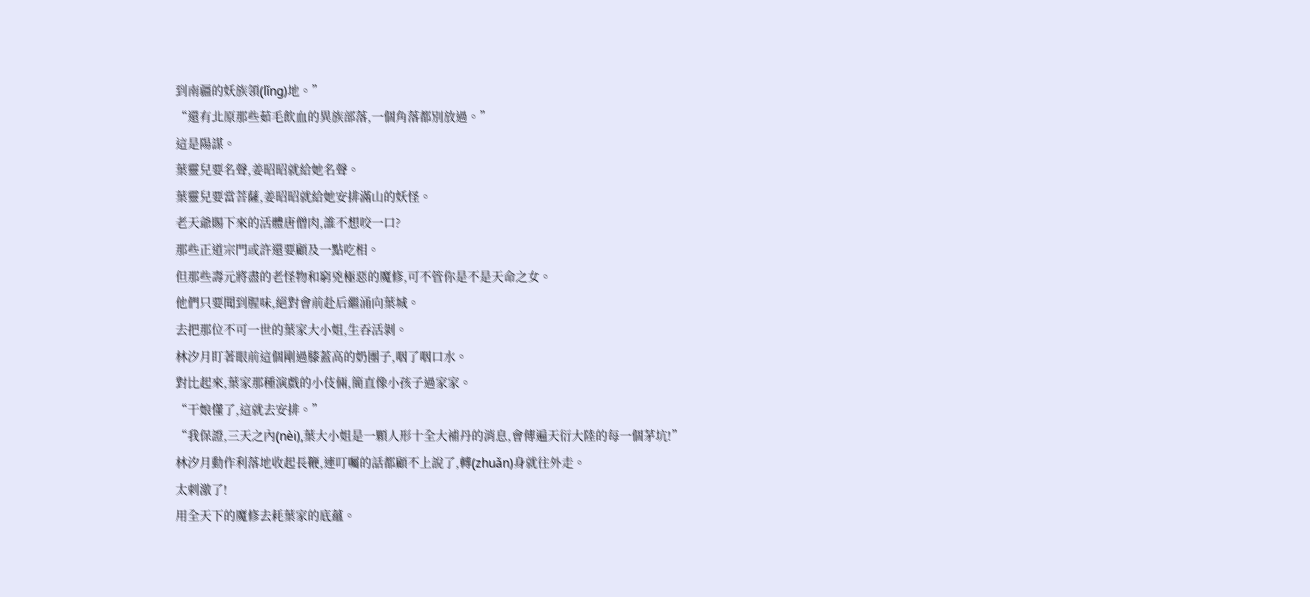到南疆的妖族領(lǐng)地。”
“還有北原那些茹毛飲血的異族部落,一個角落都別放過。”
這是陽謀。
葉靈兒要名聲,姜昭昭就給她名聲。
葉靈兒要當菩薩,姜昭昭就給她安排滿山的妖怪。
老天爺賜下來的活體唐僧肉,誰不想咬一口?
那些正道宗門或許還要顧及一點吃相。
但那些壽元將盡的老怪物和窮兇極惡的魔修,可不管你是不是天命之女。
他們只要聞到腥味,絕對會前赴后繼涌向葉城。
去把那位不可一世的葉家大小姐,生吞活剝。
林汐月盯著眼前這個剛過膝蓋高的奶團子,咽了咽口水。
對比起來,葉家那種演戲的小伎倆,簡直像小孩子過家家。
“干娘懂了,這就去安排。”
“我保證,三天之內(nèi),葉大小姐是一顆人形十全大補丹的消息,會傳遍天衍大陸的每一個茅坑!”
林汐月動作利落地收起長鞭,連叮囑的話都顧不上說了,轉(zhuǎn)身就往外走。
太刺激了!
用全天下的魔修去耗葉家的底蘊。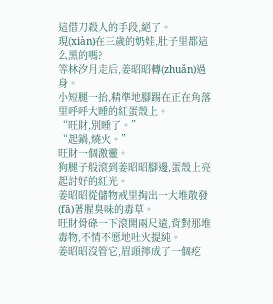這借刀殺人的手段,絕了。
現(xiàn)在三歲的奶娃,肚子里都這么黑的嗎?
等林汐月走后,姜昭昭轉(zhuǎn)過身。
小短腿一抬,精準地腳踢在正在角落里呼呼大睡的紅蛋殼上。
“旺財,別睡了。”
“起鍋,燒火。”
旺財一個激靈。
狗腿子般滾到姜昭昭腳邊,蛋殼上亮起討好的紅光。
姜昭昭從儲物戒里掏出一大堆散發(fā)著腥臭味的毒草。
旺財骨碌一下滾開兩尺遠,背對那堆毒物,不情不愿地吐火提純。
姜昭昭沒管它,眉頭擰成了一個疙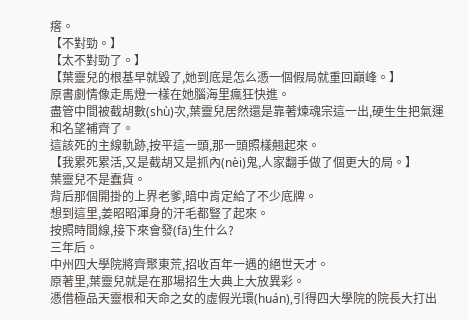瘩。
【不對勁。】
【太不對勁了。】
【葉靈兒的根基早就毀了,她到底是怎么憑一個假局就重回巔峰。】
原書劇情像走馬燈一樣在她腦海里瘋狂快進。
盡管中間被截胡數(shù)次,葉靈兒居然還是靠著煉魂宗這一出,硬生生把氣運和名望補齊了。
這該死的主線軌跡,按平這一頭,那一頭照樣翹起來。
【我累死累活,又是截胡又是抓內(nèi)鬼,人家翻手做了個更大的局。】
葉靈兒不是蠢貨。
背后那個開掛的上界老爹,暗中肯定給了不少底牌。
想到這里,姜昭昭渾身的汗毛都豎了起來。
按照時間線,接下來會發(fā)生什么?
三年后。
中州四大學院將齊聚東荒,招收百年一遇的絕世天才。
原著里,葉靈兒就是在那場招生大典上大放異彩。
憑借極品天靈根和天命之女的虛假光環(huán),引得四大學院的院長大打出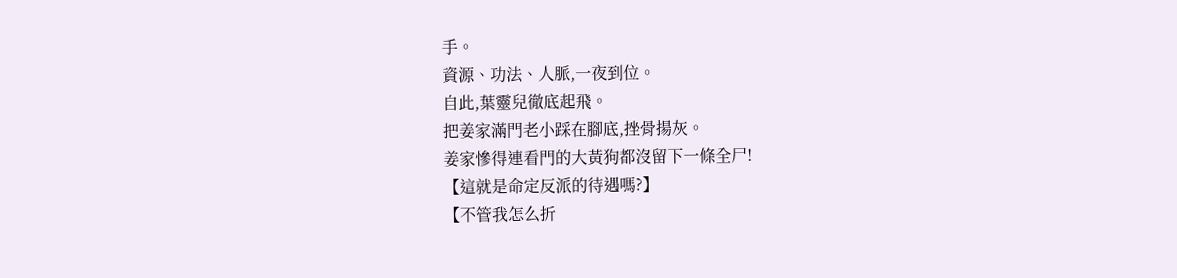手。
資源、功法、人脈,一夜到位。
自此,葉靈兒徹底起飛。
把姜家滿門老小踩在腳底,挫骨揚灰。
姜家慘得連看門的大黃狗都沒留下一條全尸!
【這就是命定反派的待遇嗎?】
【不管我怎么折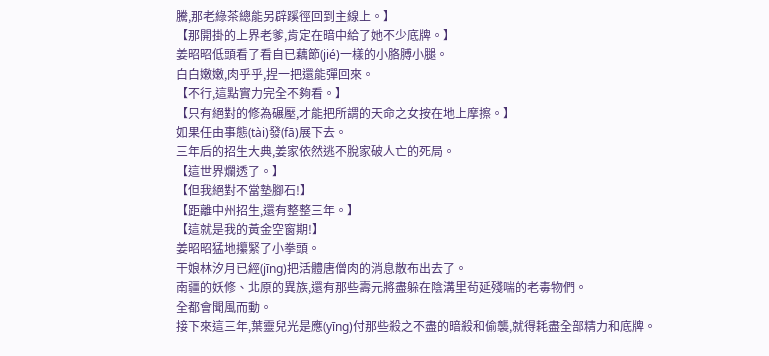騰,那老綠茶總能另辟蹊徑回到主線上。】
【那開掛的上界老爹,肯定在暗中給了她不少底牌。】
姜昭昭低頭看了看自已藕節(jié)一樣的小胳膊小腿。
白白嫩嫩,肉乎乎,捏一把還能彈回來。
【不行,這點實力完全不夠看。】
【只有絕對的修為碾壓,才能把所謂的天命之女按在地上摩擦。】
如果任由事態(tài)發(fā)展下去。
三年后的招生大典,姜家依然逃不脫家破人亡的死局。
【這世界爛透了。】
【但我絕對不當墊腳石!】
【距離中州招生,還有整整三年。】
【這就是我的黃金空窗期!】
姜昭昭猛地攥緊了小拳頭。
干娘林汐月已經(jīng)把活體唐僧肉的消息散布出去了。
南疆的妖修、北原的異族,還有那些壽元將盡躲在陰溝里茍延殘喘的老毒物們。
全都會聞風而動。
接下來這三年,葉靈兒光是應(yīng)付那些殺之不盡的暗殺和偷襲,就得耗盡全部精力和底牌。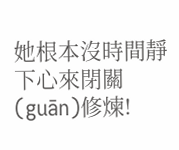她根本沒時間靜下心來閉關(guān)修煉!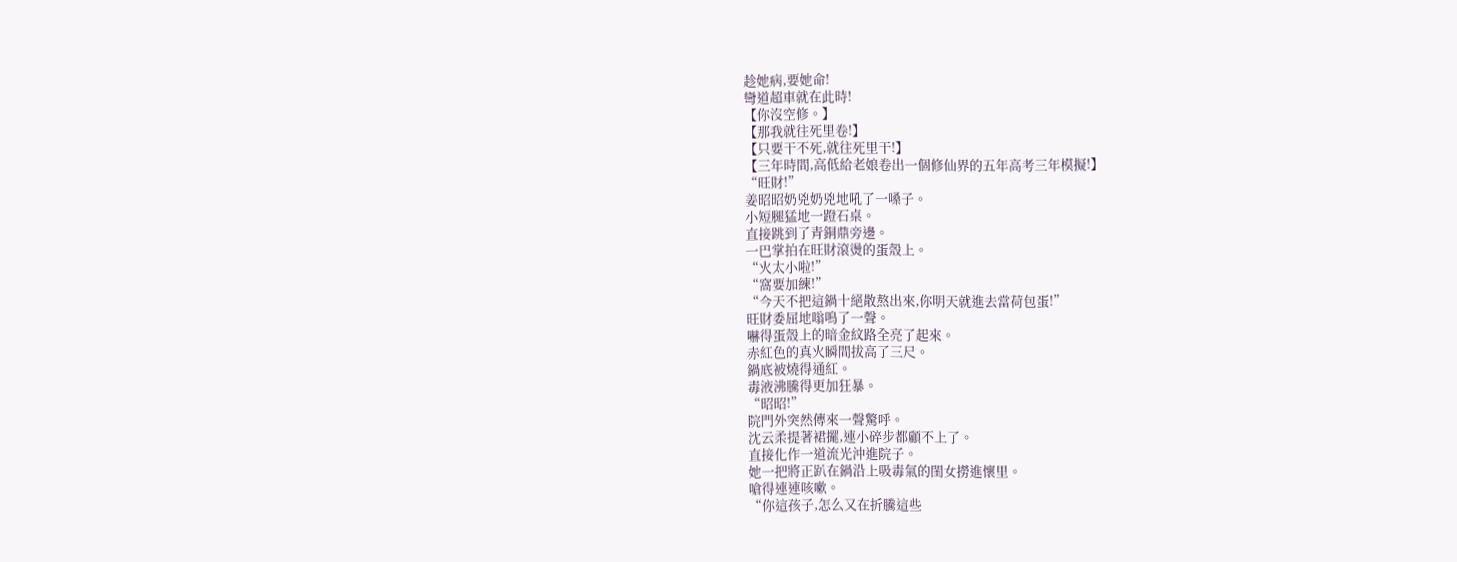趁她病,要她命!
彎道超車就在此時!
【你沒空修。】
【那我就往死里卷!】
【只要干不死,就往死里干!】
【三年時間,高低給老娘卷出一個修仙界的五年高考三年模擬!】
“旺財!”
姜昭昭奶兇奶兇地吼了一嗓子。
小短腿猛地一蹬石桌。
直接跳到了青銅鼎旁邊。
一巴掌拍在旺財滾燙的蛋殼上。
“火太小啦!”
“窩要加練!”
“今天不把這鍋十絕散熬出來,你明天就進去當荷包蛋!”
旺財委屈地嗡鳴了一聲。
嚇得蛋殼上的暗金紋路全亮了起來。
赤紅色的真火瞬間拔高了三尺。
鍋底被燒得通紅。
毒液沸騰得更加狂暴。
“昭昭!”
院門外突然傳來一聲驚呼。
沈云柔提著裙擺,連小碎步都顧不上了。
直接化作一道流光沖進院子。
她一把將正趴在鍋沿上吸毒氣的閨女撈進懷里。
嗆得連連咳嗽。
“你這孩子,怎么又在折騰這些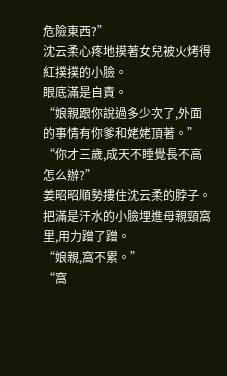危險東西?”
沈云柔心疼地摸著女兒被火烤得紅撲撲的小臉。
眼底滿是自責。
“娘親跟你說過多少次了,外面的事情有你爹和姥姥頂著。”
“你才三歲,成天不睡覺長不高怎么辦?”
姜昭昭順勢摟住沈云柔的脖子。
把滿是汗水的小臉埋進母親頸窩里,用力蹭了蹭。
“娘親,窩不累。”
“窩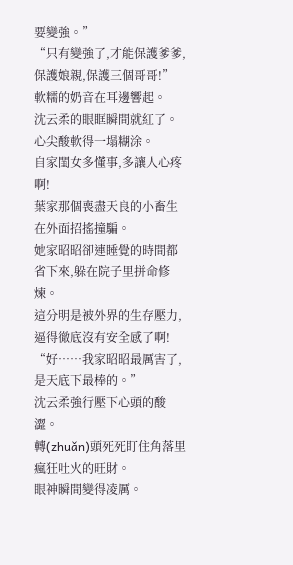要變強。”
“只有變強了,才能保護爹爹,保護娘親,保護三個哥哥!”
軟糯的奶音在耳邊響起。
沈云柔的眼眶瞬間就紅了。
心尖酸軟得一塌糊涂。
自家閨女多懂事,多讓人心疼啊!
葉家那個喪盡天良的小畜生在外面招搖撞騙。
她家昭昭卻連睡覺的時間都省下來,躲在院子里拼命修煉。
這分明是被外界的生存壓力,逼得徹底沒有安全感了啊!
“好……我家昭昭最厲害了,是天底下最棒的。”
沈云柔強行壓下心頭的酸澀。
轉(zhuǎn)頭死死盯住角落里瘋狂吐火的旺財。
眼神瞬間變得凌厲。